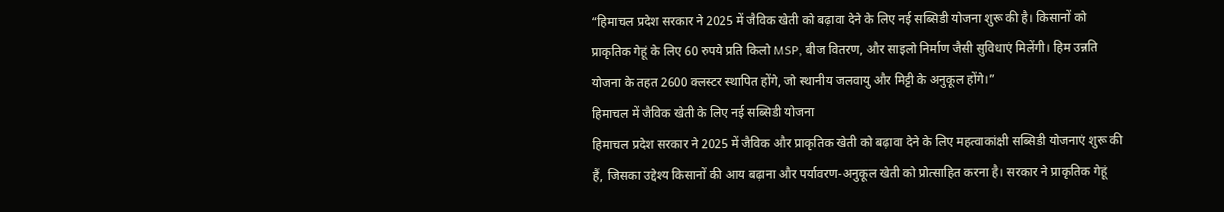“हिमाचल प्रदेश सरकार ने 2025 में जैविक खेती को बढ़ावा देने के लिए नई सब्सिडी योजना शुरू की है। किसानों को प्राकृतिक गेहूं के लिए 60 रुपये प्रति किलो MSP, बीज वितरण, और साइलो निर्माण जैसी सुविधाएं मिलेंगी। हिम उन्नति योजना के तहत 2600 क्लस्टर स्थापित होंगे, जो स्थानीय जलवायु और मिट्टी के अनुकूल होंगे।”
हिमाचल में जैविक खेती के लिए नई सब्सिडी योजना
हिमाचल प्रदेश सरकार ने 2025 में जैविक और प्राकृतिक खेती को बढ़ावा देने के लिए महत्वाकांक्षी सब्सिडी योजनाएं शुरू की हैं, जिसका उद्देश्य किसानों की आय बढ़ाना और पर्यावरण-अनुकूल खेती को प्रोत्साहित करना है। सरकार ने प्राकृतिक गेहूं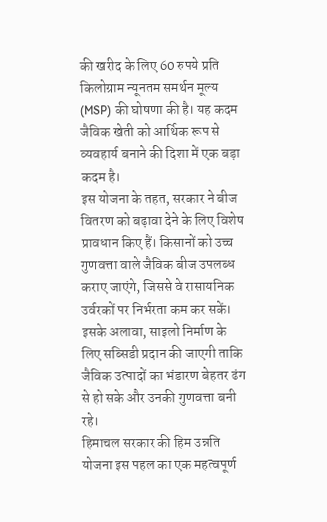की खरीद के लिए 60 रुपये प्रति किलोग्राम न्यूनतम समर्थन मूल्य (MSP) की घोषणा की है। यह कदम जैविक खेती को आर्थिक रूप से व्यवहार्य बनाने की दिशा में एक बड़ा कदम है।
इस योजना के तहत, सरकार ने बीज वितरण को बढ़ावा देने के लिए विशेष प्रावधान किए हैं। किसानों को उच्च गुणवत्ता वाले जैविक बीज उपलब्ध कराए जाएंगे, जिससे वे रासायनिक उर्वरकों पर निर्भरता कम कर सकें। इसके अलावा, साइलो निर्माण के लिए सब्सिडी प्रदान की जाएगी ताकि जैविक उत्पादों का भंडारण बेहतर ढंग से हो सके और उनकी गुणवत्ता बनी रहे।
हिमाचल सरकार की हिम उन्नति योजना इस पहल का एक महत्वपूर्ण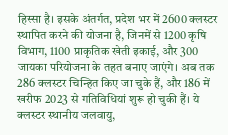हिस्सा है। इसके अंतर्गत, प्रदेश भर में 2600 क्लस्टर स्थापित करने की योजना है, जिनमें से 1200 कृषि विभाग, 1100 प्राकृतिक खेती इकाई, और 300 जायका परियोजना के तहत बनाए जाएंगे। अब तक 286 क्लस्टर चिन्हित किए जा चुके हैं, और 186 में खरीफ 2023 से गतिविधियां शुरू हो चुकी हैं। ये क्लस्टर स्थानीय जलवायु,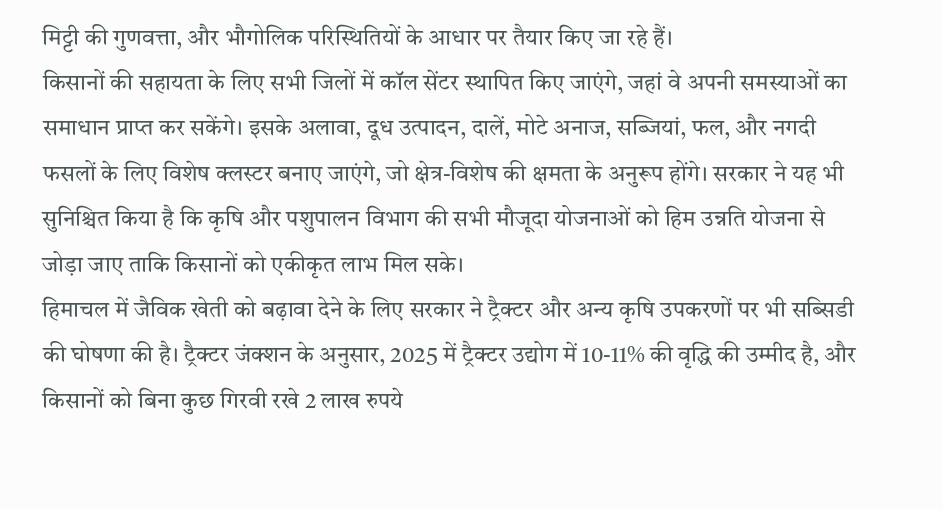मिट्टी की गुणवत्ता, और भौगोलिक परिस्थितियों के आधार पर तैयार किए जा रहे हैं।
किसानों की सहायता के लिए सभी जिलों में कॉल सेंटर स्थापित किए जाएंगे, जहां वे अपनी समस्याओं का समाधान प्राप्त कर सकेंगे। इसके अलावा, दूध उत्पादन, दालें, मोटे अनाज, सब्जियां, फल, और नगदी फसलों के लिए विशेष क्लस्टर बनाए जाएंगे, जो क्षेत्र-विशेष की क्षमता के अनुरूप होंगे। सरकार ने यह भी सुनिश्चित किया है कि कृषि और पशुपालन विभाग की सभी मौजूदा योजनाओं को हिम उन्नति योजना से जोड़ा जाए ताकि किसानों को एकीकृत लाभ मिल सके।
हिमाचल में जैविक खेती को बढ़ावा देने के लिए सरकार ने ट्रैक्टर और अन्य कृषि उपकरणों पर भी सब्सिडी की घोषणा की है। ट्रैक्टर जंक्शन के अनुसार, 2025 में ट्रैक्टर उद्योग में 10-11% की वृद्धि की उम्मीद है, और किसानों को बिना कुछ गिरवी रखे 2 लाख रुपये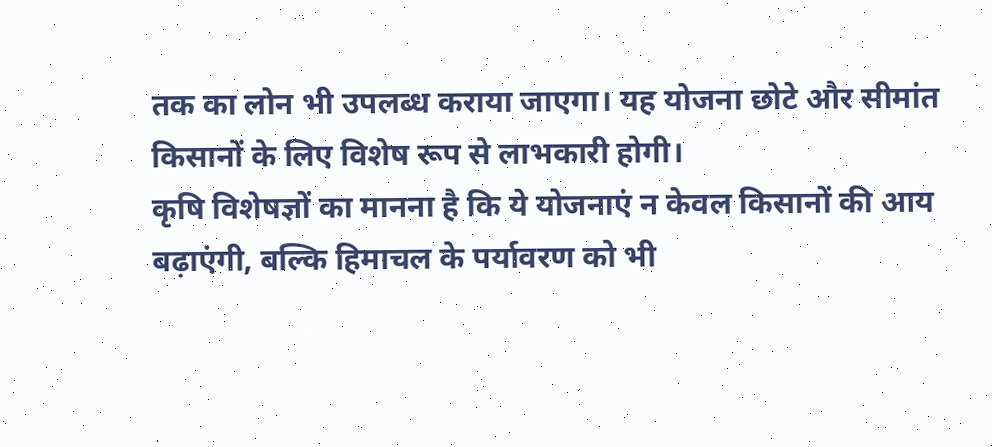तक का लोन भी उपलब्ध कराया जाएगा। यह योजना छोटे और सीमांत किसानों के लिए विशेष रूप से लाभकारी होगी।
कृषि विशेषज्ञों का मानना है कि ये योजनाएं न केवल किसानों की आय बढ़ाएंगी, बल्कि हिमाचल के पर्यावरण को भी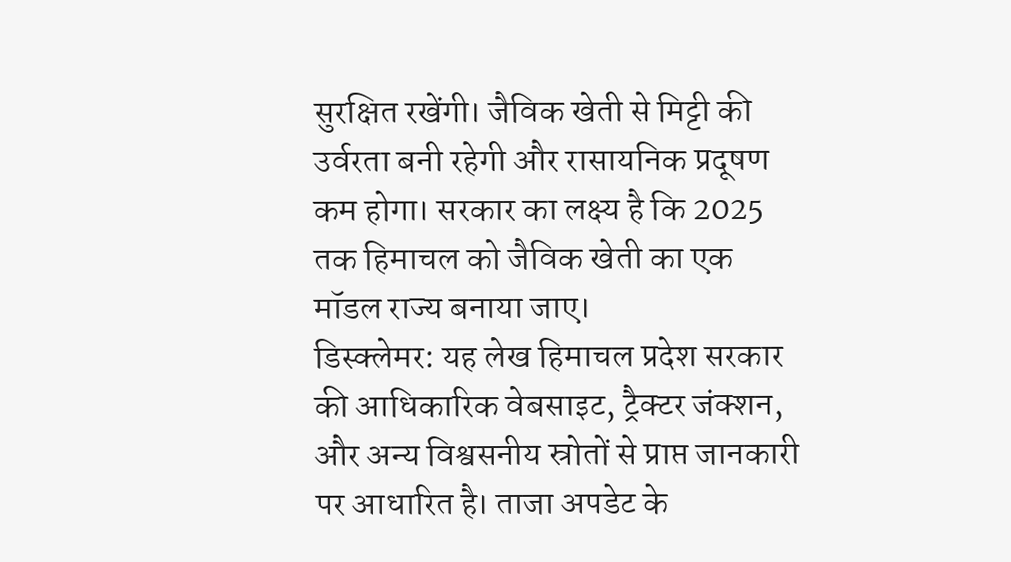सुरक्षित रखेंगी। जैविक खेती से मिट्टी की उर्वरता बनी रहेगी और रासायनिक प्रदूषण कम होगा। सरकार का लक्ष्य है कि 2025 तक हिमाचल को जैविक खेती का एक मॉडल राज्य बनाया जाए।
डिस्क्लेमर: यह लेख हिमाचल प्रदेश सरकार की आधिकारिक वेबसाइट, ट्रैक्टर जंक्शन, और अन्य विश्वसनीय स्रोतों से प्राप्त जानकारी पर आधारित है। ताजा अपडेट के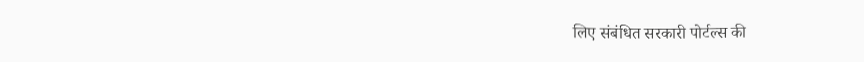लिए संबंधित सरकारी पोर्टल्स की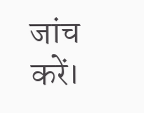जांच करें।